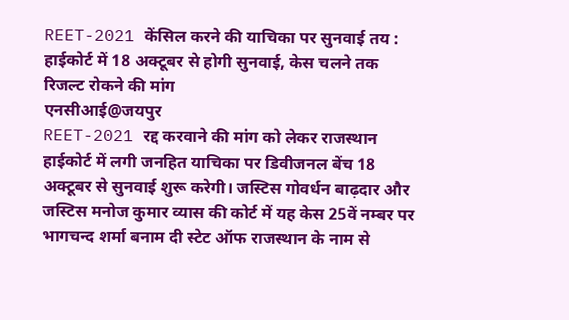REET-2021 केंसिल करने की याचिका पर सुनवाई तय : हाईकोर्ट में 18 अक्टूबर से होगी सुनवाई, केस चलने तक रिजल्ट रोकने की मांग
एनसीआई@जयपुर
REET-2021 रद्द करवाने की मांग को लेकर राजस्थान हाईकोर्ट में लगी जनहित याचिका पर डिवीजनल बेंच 18 अक्टूबर से सुनवाई शुरू करेगी। जस्टिस गोवर्धन बाढ़दार और जस्टिस मनोज कुमार व्यास की कोर्ट में यह केस 25वें नम्बर पर भागचन्द शर्मा बनाम दी स्टेट ऑफ राजस्थान के नाम से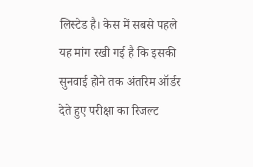लिस्टेड है। केस में सबसे पहले यह मांग रखी गई है कि इसकी सुनवाई होने तक अंतरिम ऑर्डर देते हुए परीक्षा का रिजल्ट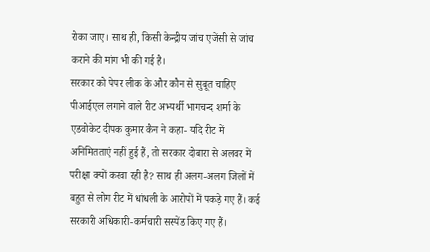रोका जाए। साथ ही, किसी केन्द्रीय जांच एजेंसी से जांच कराने की मांग भी की गई है।
सरकार को पेपर लीक के और कौन से सुबूत चाहिए
पीआईएल लगाने वाले रीट अभ्यर्थी भागचन्द शर्मा के एडवोकेट दीपक कुमार कैन ने कहा- यदि रीट में अनिमितताएं नहीं हुई हैं, तो सरकार दोबारा से अलवर में परीक्षा क्यों करवा रही है? साथ ही अलग-अलग जिलों में बहुत से लोग रीट में धांधली के आरोपों में पकड़े गए हैं। कई सरकारी अधिकारी-कर्मचारी सस्पेंड किए गए हैं।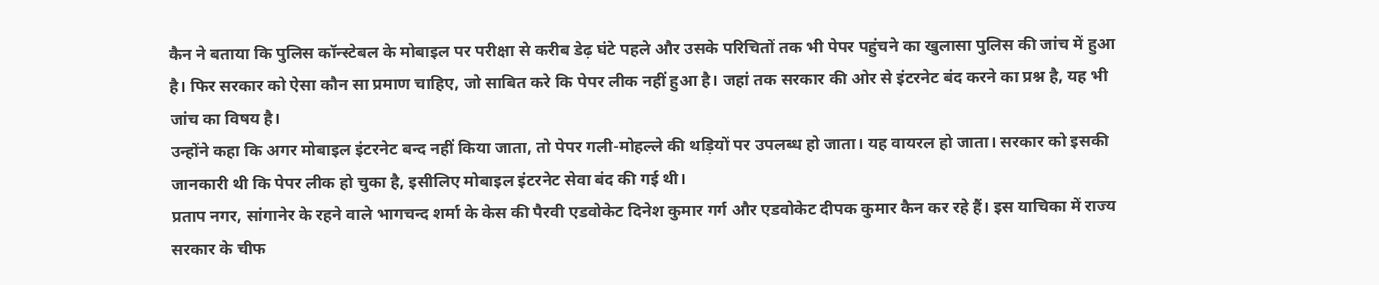कैन ने बताया कि पुलिस कॉन्स्टेबल के मोबाइल पर परीक्षा से करीब डेढ़ घंटे पहले और उसके परिचितों तक भी पेपर पहुंचने का खुलासा पुलिस की जांच में हुआ है। फिर सरकार को ऐसा कौन सा प्रमाण चाहिए, जो साबित करे कि पेपर लीक नहीं हुआ है। जहां तक सरकार की ओर से इंटरनेट बंद करने का प्रश्न है, यह भी जांच का विषय है।
उन्होंने कहा कि अगर मोबाइल इंटरनेट बन्द नहीं किया जाता, तो पेपर गली-मोहल्ले की थड़ियों पर उपलब्ध हो जाता। यह वायरल हो जाता। सरकार को इसकी जानकारी थी कि पेपर लीक हो चुका है, इसीलिए मोबाइल इंटरनेट सेवा बंद की गई थी।
प्रताप नगर, सांगानेर के रहने वाले भागचन्द शर्मा के केस की पैरवी एडवोकेट दिनेश कुमार गर्ग और एडवोकेट दीपक कुमार कैन कर रहे हैं। इस याचिका में राज्य सरकार के चीफ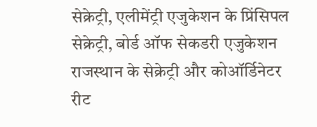सेक्रेट्री, एलीमेंट्री एजुकेशन के प्रिंसिपल सेक्रेट्री, बोर्ड ऑफ सेकडरी एजुकेशन राजस्थान के सेक्रेट्री और कोऑर्डिनेटर रीट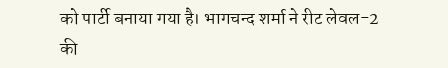को पार्टी बनाया गया है। भागचन्द शर्मा ने रीट लेवल-2 की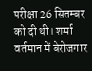परीक्षा 26 सितम्बर को दी थी। शर्मा वर्तमान में बेरोजगार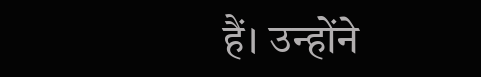हैं। उन्होंने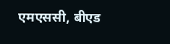एमएससी, बीएड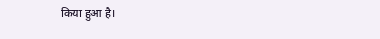किया हुआ है।